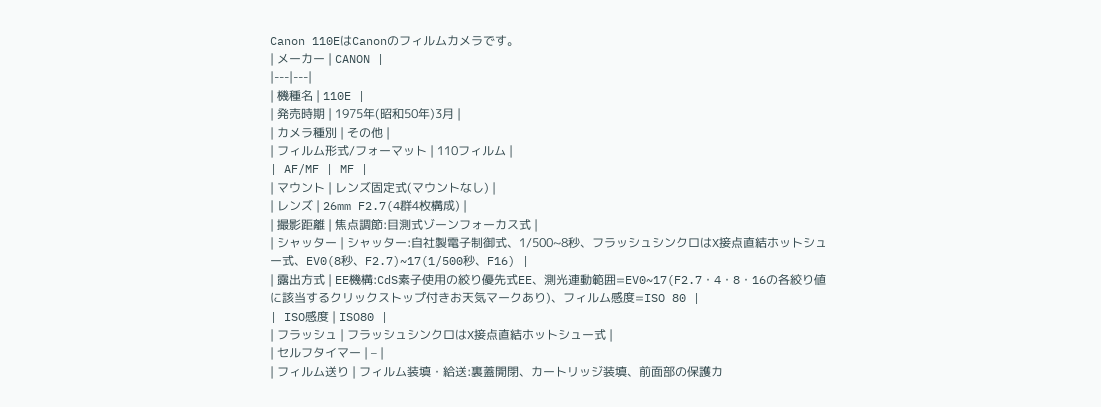Canon 110EはCanonのフィルムカメラです。
| メーカー | CANON |
|---|---|
| 機種名 | 110E |
| 発売時期 | 1975年(昭和50年)3月 |
| カメラ種別 | その他 |
| フィルム形式/フォーマット | 110フィルム |
| AF/MF | MF |
| マウント | レンズ固定式(マウントなし) |
| レンズ | 26mm F2.7(4群4枚構成) |
| 撮影距離 | 焦点調節:目測式ゾーンフォーカス式 |
| シャッター | シャッター:自社製電子制御式、1/500~8秒、フラッシュシンクロはX接点直結ホットシュー式、EV0(8秒、F2.7)~17(1/500秒、F16) |
| 露出方式 | EE機構:CdS素子使用の絞り優先式EE、測光連動範囲=EV0~17(F2.7・4・8・16の各絞り値に該当するクリックストップ付きお天気マークあり)、フィルム感度=ISO 80 |
| ISO感度 | ISO80 |
| フラッシュ | フラッシュシンクロはX接点直結ホットシュー式 |
| セルフタイマー | – |
| フィルム送り | フィルム装填・給送:裏蓋開閉、カートリッジ装填、前面部の保護カ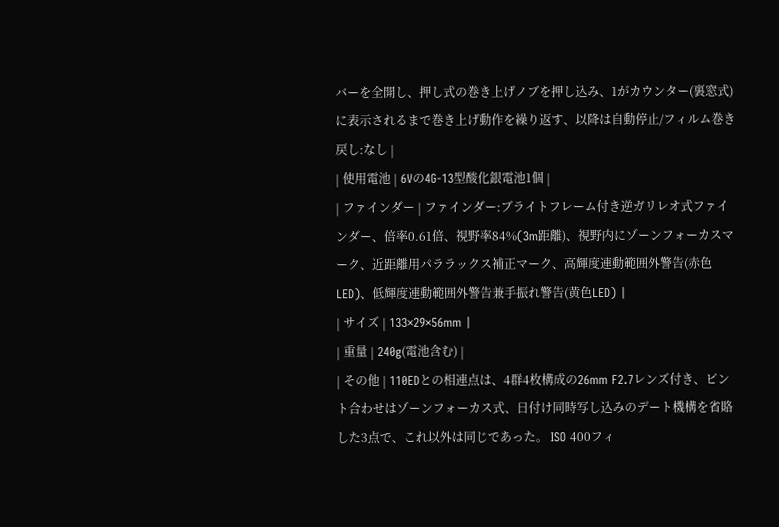バーを全開し、押し式の巻き上げノブを押し込み、1がカウンター(裏窓式)に表示されるまで巻き上げ動作を繰り返す、以降は自動停止/フィルム巻き戻し:なし |
| 使用電池 | 6Vの4G-13型酸化銀電池1個 |
| ファインダー | ファインダー:ブライトフレーム付き逆ガリレオ式ファインダー、倍率0.61倍、視野率84%(3m距離)、視野内にゾーンフォーカスマーク、近距離用パララックス補正マーク、高輝度連動範囲外警告(赤色LED)、低輝度連動範囲外警告兼手振れ警告(黄色LED) |
| サイズ | 133×29×56mm |
| 重量 | 240g(電池含む) |
| その他 | 110EDとの相連点は、4群4枚構成の26mm F2.7レンズ付き、ピント合わせはゾーンフォーカス式、日付け同時写し込みのデート機構を省賂した3点で、これ以外は同じであった。 ISO 400フィ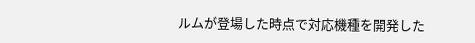ルムが登場した時点で対応機種を開発した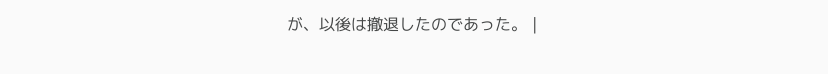が、以後は撤退したのであった。 |